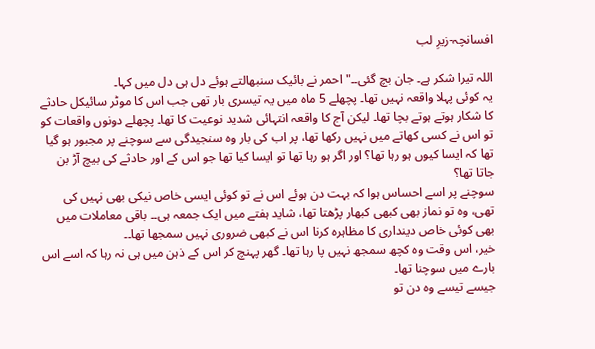افسانچہ-زیرِ لب

اللہ تیرا شکر ہے۔ جان بچ گئی۔۔" احمر نے بائیک سنبھالتے ہوئے دل ہی دل میں کہا۔
یہ کوئی پہلا واقعہ نہیں تھا۔ پچھلے 5 ماہ میں یہ تیسری بار تھی جب اس کا موٹر سائیکل حادثے کا شکار ہوتے ہوتے بچا تھا۔ لیکن آج کا واقعہ انتہائی شدید نوعیت کا تھا۔ پچھلے دونوں واقعات کو تو اس نے کسی کھاتے میں نہیں رکھا تھا، پر اب کی بار وہ سنجیدگی سے سوچنے پر مجبور ہو گیا تھا کہ ایسا کیوں ہو رہا تھا؟ اور اگر ہو رہا تھا تو ایسا کیا تھا جو اس کے اور حادثے کی بیچ آڑ بن جاتا تھا؟
سوچنے پر اسے احساس ہوا کہ بہت دن ہوئے اس نے تو کوئی ایسی خاص نیکی بھی نہیں کی تھی، وہ تو نماز بھی کبھی کبھار پڑھتا تھا، شاید ہفتے میں ایک جمعہ ہی۔۔ باقی معاملات میں بھی کوئی خاص دینداری کا مظاہرہ کرنا اس نے کبھی ضروری نہیں سمجھا تھا۔۔
خیر، اس وقت وہ کچھ سمجھ نہیں پا رہا تھا۔ گھر پہنچ کر اس کے ذہن میں ہی نہ رہا کہ اسے اس بارے میں سوچنا تھا۔
جیسے تیسے وہ دن تو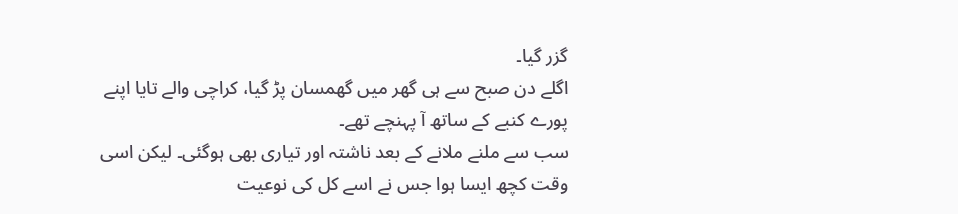گزر گیا۔
اگلے دن صبح سے ہی گھر میں گھمسان پڑ گیا، کراچی والے تایا اپنے پورے کنبے کے ساتھ آ پہنچے تھے۔
سب سے ملنے ملانے کے بعد ناشتہ اور تیاری بھی ہوگئی۔ لیکن اسی وقت کچھ ایسا ہوا جس نے اسے کل کی نوعیت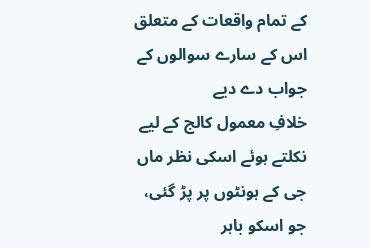کے تمام واقعات کے متعلق اس کے سارے سوالوں کے جواب دے دیے
خلافِ معمول کالج کے لیے نکلتے ہوئے اسکی نظر ماں جی کے ہونٹوں پر پڑ گئی، جو اسکو باہر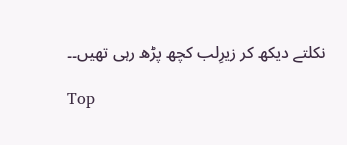نکلتے دیکھ کر زیرِلب کچھ پڑھ رہی تھیں۔۔

Top